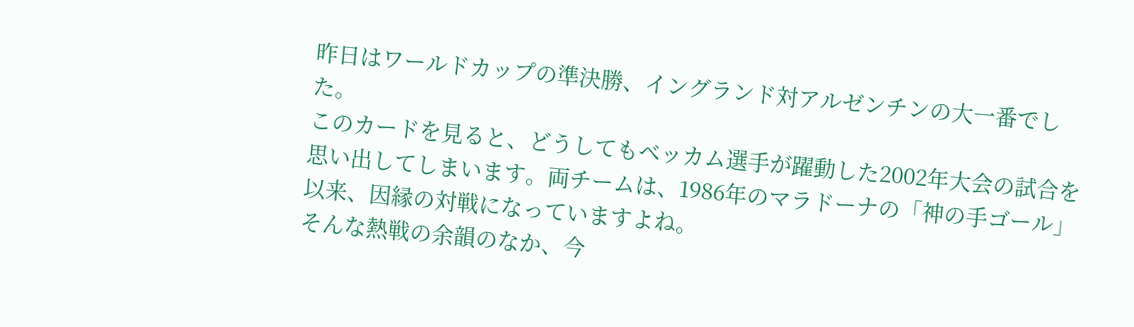昨日はワールドカップの準決勝、イングランド対アルゼンチンの大一番でした。
このカードを見ると、どうしてもベッカム選手が躍動した2002年大会の試合を思い出してしまいます。両チームは、1986年のマラドーナの「神の手ゴール」以来、因縁の対戦になっていますよね。
そんな熱戦の余韻のなか、今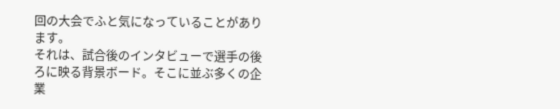回の大会でふと気になっていることがあります。
それは、試合後のインタビューで選手の後ろに映る背景ボード。そこに並ぶ多くの企業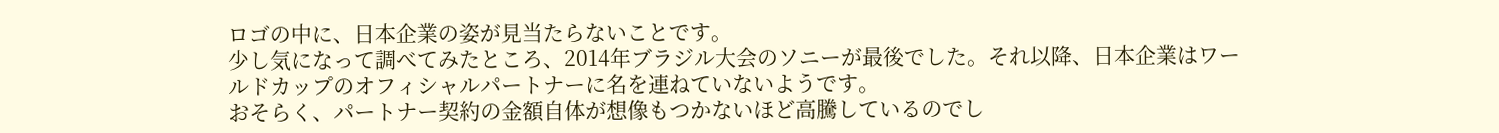ロゴの中に、日本企業の姿が見当たらないことです。
少し気になって調べてみたところ、2014年ブラジル大会のソニーが最後でした。それ以降、日本企業はワールドカップのオフィシャルパートナーに名を連ねていないようです。
おそらく、パートナー契約の金額自体が想像もつかないほど高騰しているのでし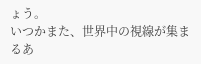ょう。
いつかまた、世界中の視線が集まるあ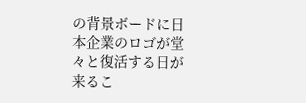の背景ボードに日本企業のロゴが堂々と復活する日が来るこ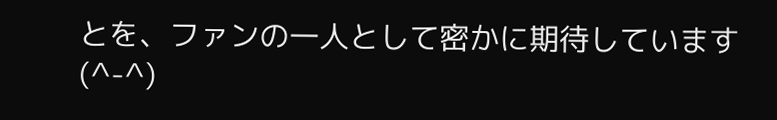とを、ファンの一人として密かに期待しています(^-^)